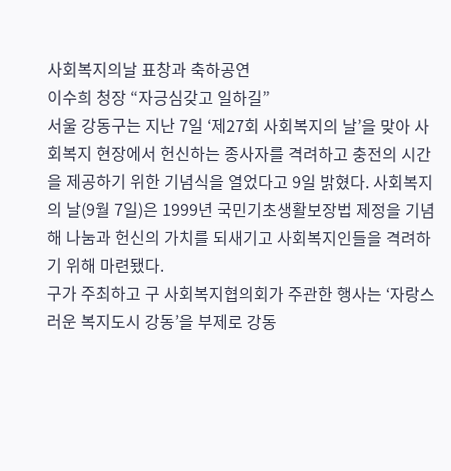사회복지의날 표창과 축하공연
이수희 청장 “자긍심갖고 일하길”
서울 강동구는 지난 7일 ‘제27회 사회복지의 날’을 맞아 사회복지 현장에서 헌신하는 종사자를 격려하고 충전의 시간을 제공하기 위한 기념식을 열었다고 9일 밝혔다. 사회복지의 날(9월 7일)은 1999년 국민기초생활보장법 제정을 기념해 나눔과 헌신의 가치를 되새기고 사회복지인들을 격려하기 위해 마련됐다.
구가 주최하고 구 사회복지협의회가 주관한 행사는 ‘자랑스러운 복지도시 강동’을 부제로 강동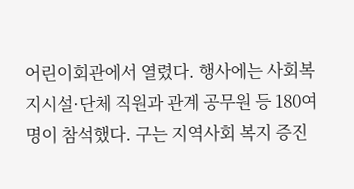어린이회관에서 열렸다. 행사에는 사회복지시설·단체 직원과 관계 공무원 등 180여명이 참석했다. 구는 지역사회 복지 증진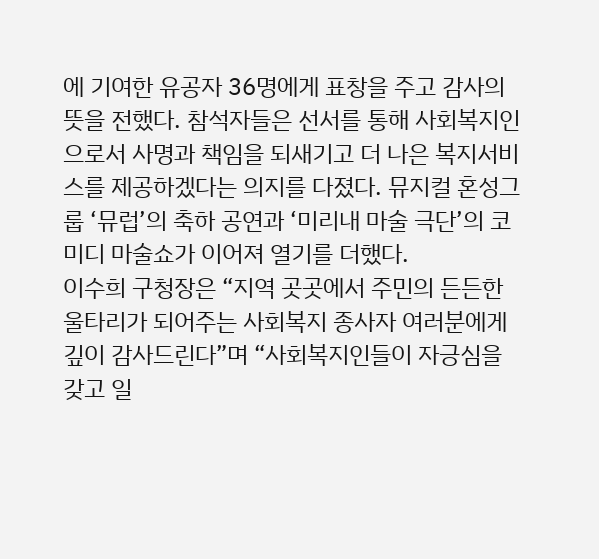에 기여한 유공자 36명에게 표창을 주고 감사의 뜻을 전했다. 참석자들은 선서를 통해 사회복지인으로서 사명과 책임을 되새기고 더 나은 복지서비스를 제공하겠다는 의지를 다졌다. 뮤지컬 혼성그룹 ‘뮤럽’의 축하 공연과 ‘미리내 마술 극단’의 코미디 마술쇼가 이어져 열기를 더했다.
이수희 구청장은 “지역 곳곳에서 주민의 든든한 울타리가 되어주는 사회복지 종사자 여러분에게 깊이 감사드린다”며 “사회복지인들이 자긍심을 갖고 일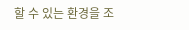할 수 있는 환경을 조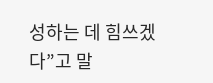성하는 데 힘쓰겠다”고 말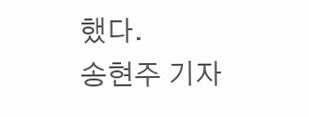했다.
송현주 기자